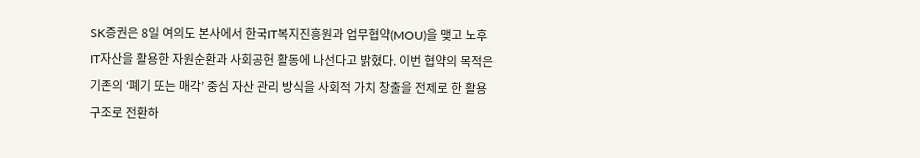SK증권은 8일 여의도 본사에서 한국IT복지진흥원과 업무협약(MOU)을 맺고 노후 IT자산을 활용한 자원순환과 사회공헌 활동에 나선다고 밝혔다. 이번 협약의 목적은 기존의 ‘폐기 또는 매각’ 중심 자산 관리 방식을 사회적 가치 창출을 전제로 한 활용 구조로 전환하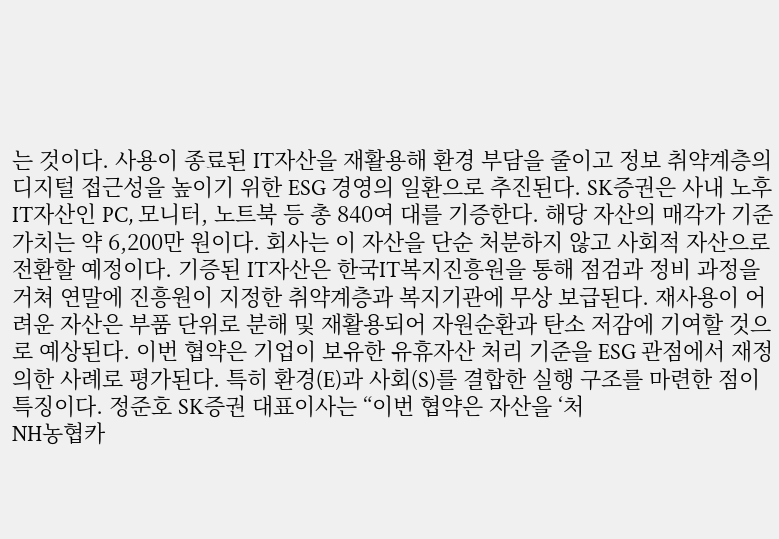는 것이다. 사용이 종료된 IT자산을 재활용해 환경 부담을 줄이고 정보 취약계층의 디지털 접근성을 높이기 위한 ESG 경영의 일환으로 추진된다. SK증권은 사내 노후 IT자산인 PC, 모니터, 노트북 등 총 840여 대를 기증한다. 해당 자산의 매각가 기준 가치는 약 6,200만 원이다. 회사는 이 자산을 단순 처분하지 않고 사회적 자산으로 전환할 예정이다. 기증된 IT자산은 한국IT복지진흥원을 통해 점검과 정비 과정을 거쳐 연말에 진흥원이 지정한 취약계층과 복지기관에 무상 보급된다. 재사용이 어려운 자산은 부품 단위로 분해 및 재활용되어 자원순환과 탄소 저감에 기여할 것으로 예상된다. 이번 협약은 기업이 보유한 유휴자산 처리 기준을 ESG 관점에서 재정의한 사례로 평가된다. 특히 환경(E)과 사회(S)를 결합한 실행 구조를 마련한 점이 특징이다. 정준호 SK증권 대표이사는 “이번 협약은 자산을 ‘처
NH농협카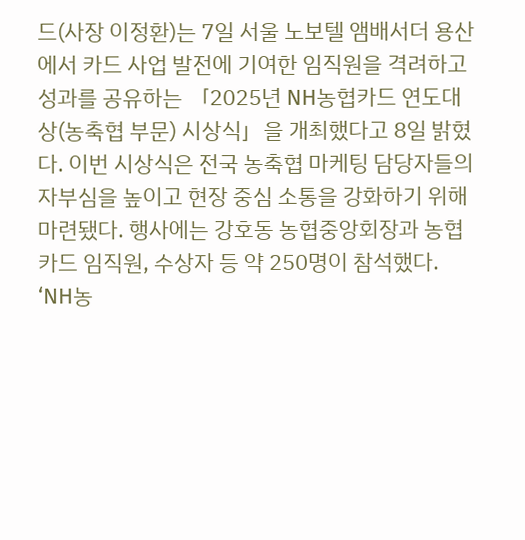드(사장 이정환)는 7일 서울 노보텔 앰배서더 용산에서 카드 사업 발전에 기여한 임직원을 격려하고 성과를 공유하는 「2025년 NH농협카드 연도대상(농축협 부문) 시상식」을 개최했다고 8일 밝혔다. 이번 시상식은 전국 농축협 마케팅 담당자들의 자부심을 높이고 현장 중심 소통을 강화하기 위해 마련됐다. 행사에는 강호동 농협중앙회장과 농협카드 임직원, 수상자 등 약 250명이 참석했다. ‘NH농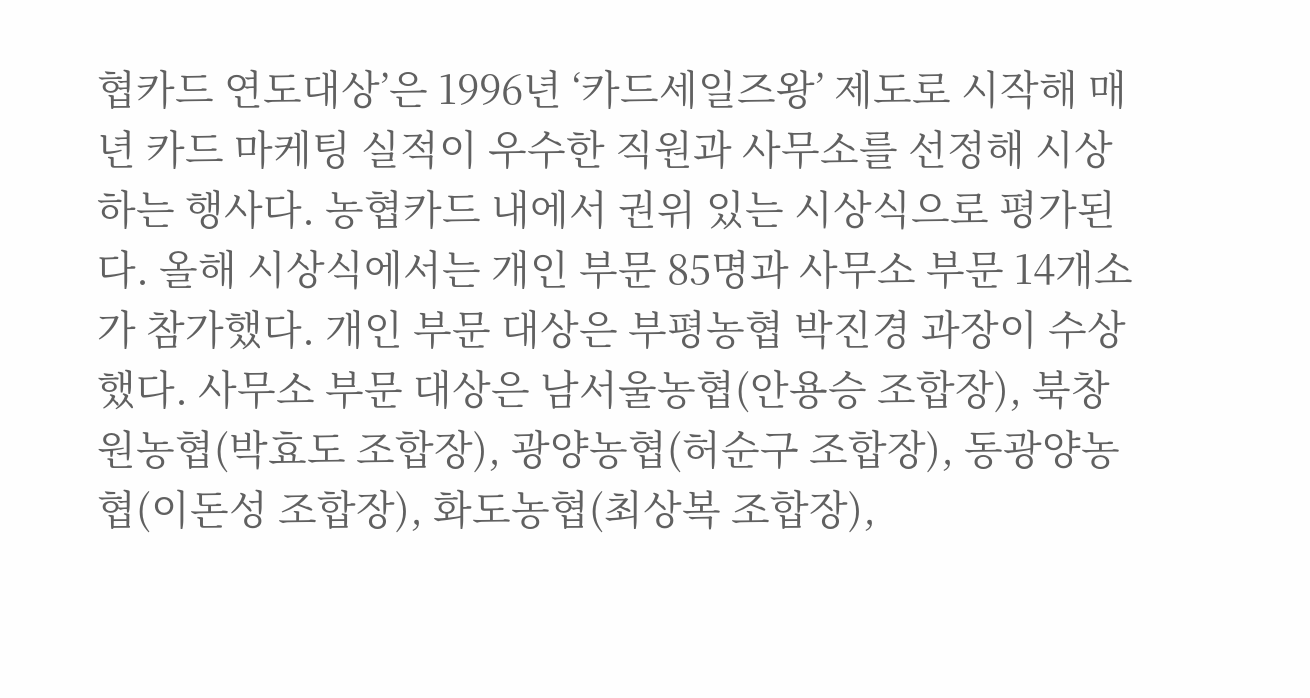협카드 연도대상’은 1996년 ‘카드세일즈왕’ 제도로 시작해 매년 카드 마케팅 실적이 우수한 직원과 사무소를 선정해 시상하는 행사다. 농협카드 내에서 권위 있는 시상식으로 평가된다. 올해 시상식에서는 개인 부문 85명과 사무소 부문 14개소가 참가했다. 개인 부문 대상은 부평농협 박진경 과장이 수상했다. 사무소 부문 대상은 남서울농협(안용승 조합장), 북창원농협(박효도 조합장), 광양농협(허순구 조합장), 동광양농협(이돈성 조합장), 화도농협(최상복 조합장),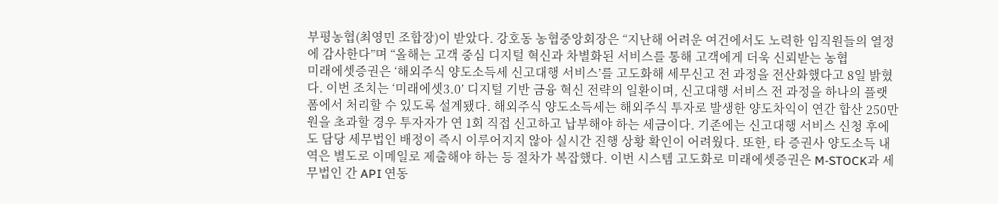부평농협(최영민 조합장)이 받았다. 강호동 농협중앙회장은 “지난해 어려운 여건에서도 노력한 임직원들의 열정에 감사한다”며 “올해는 고객 중심 디지털 혁신과 차별화된 서비스를 통해 고객에게 더욱 신뢰받는 농협
미래에셋증권은 ‘해외주식 양도소득세 신고대행 서비스’를 고도화해 세무신고 전 과정을 전산화했다고 8일 밝혔다. 이번 조치는 ‘미래에셋3.0’ 디지털 기반 금융 혁신 전략의 일환이며, 신고대행 서비스 전 과정을 하나의 플랫폼에서 처리할 수 있도록 설계됐다. 해외주식 양도소득세는 해외주식 투자로 발생한 양도차익이 연간 합산 250만 원을 초과할 경우 투자자가 연 1회 직접 신고하고 납부해야 하는 세금이다. 기존에는 신고대행 서비스 신청 후에도 담당 세무법인 배정이 즉시 이루어지지 않아 실시간 진행 상황 확인이 어려웠다. 또한, 타 증권사 양도소득 내역은 별도로 이메일로 제출해야 하는 등 절차가 복잡했다. 이번 시스템 고도화로 미래에셋증권은 M-STOCK과 세무법인 간 API 연동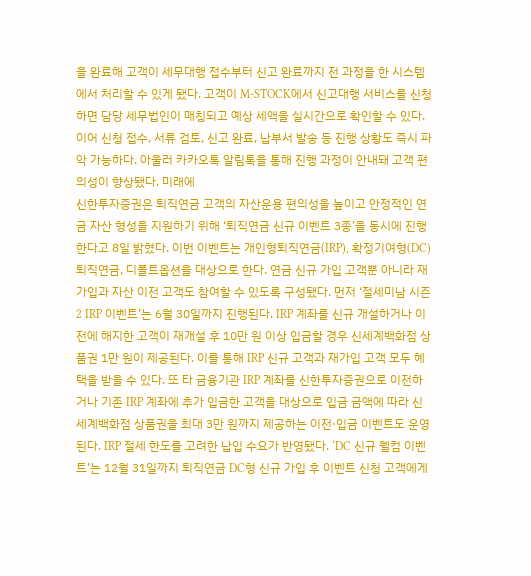을 완료해 고객이 세무대행 접수부터 신고 완료까지 전 과정을 한 시스템에서 처리할 수 있게 됐다. 고객이 M-STOCK에서 신고대행 서비스를 신청하면 담당 세무법인이 매칭되고 예상 세액을 실시간으로 확인할 수 있다. 이어 신청 접수, 서류 검토, 신고 완료, 납부서 발송 등 진행 상황도 즉시 파악 가능하다. 아울러 카카오톡 알림톡을 통해 진행 과정이 안내돼 고객 편의성이 향상됐다. 미래에
신한투자증권은 퇴직연금 고객의 자산운용 편의성을 높이고 안정적인 연금 자산 형성을 지원하기 위해 ‘퇴직연금 신규 이벤트 3종’을 동시에 진행한다고 8일 밝혔다. 이번 이벤트는 개인형퇴직연금(IRP), 확정기여형(DC) 퇴직연금, 디폴트옵션을 대상으로 한다. 연금 신규 가입 고객뿐 아니라 재가입과 자산 이전 고객도 참여할 수 있도록 구성됐다. 먼저 ‘절세미남 시즌2 IRP 이벤트’는 6월 30일까지 진행된다. IRP 계좌를 신규 개설하거나 이전에 해지한 고객이 재개설 후 10만 원 이상 입금할 경우 신세계백화점 상품권 1만 원이 제공된다. 이를 통해 IRP 신규 고객과 재가입 고객 모두 혜택을 받을 수 있다. 또 타 금융기관 IRP 계좌를 신한투자증권으로 이전하거나 기존 IRP 계좌에 추가 입금한 고객을 대상으로 입금 금액에 따라 신세계백화점 상품권을 최대 3만 원까지 제공하는 이전·입금 이벤트도 운영된다. IRP 절세 한도를 고려한 납입 수요가 반영됐다. ‘DC 신규 웰컴 이벤트’는 12월 31일까지 퇴직연금 DC형 신규 가입 후 이벤트 신청 고객에게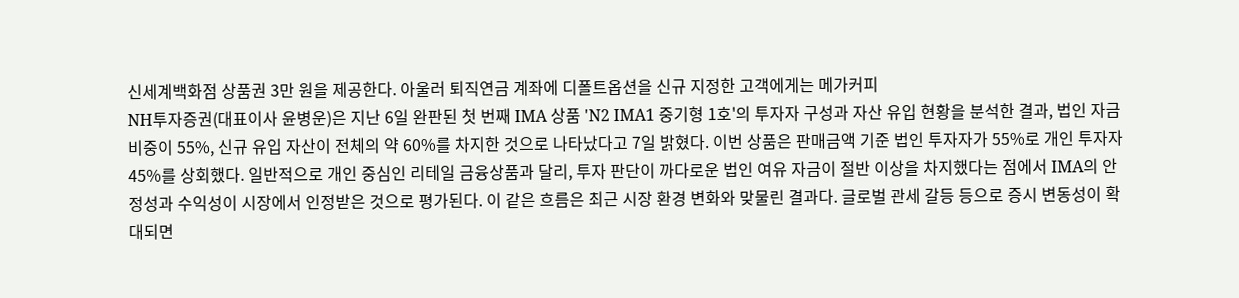신세계백화점 상품권 3만 원을 제공한다. 아울러 퇴직연금 계좌에 디폴트옵션을 신규 지정한 고객에게는 메가커피
NH투자증권(대표이사 윤병운)은 지난 6일 완판된 첫 번째 IMA 상품 'N2 IMA1 중기형 1호'의 투자자 구성과 자산 유입 현황을 분석한 결과, 법인 자금 비중이 55%, 신규 유입 자산이 전체의 약 60%를 차지한 것으로 나타났다고 7일 밝혔다. 이번 상품은 판매금액 기준 법인 투자자가 55%로 개인 투자자 45%를 상회했다. 일반적으로 개인 중심인 리테일 금융상품과 달리, 투자 판단이 까다로운 법인 여유 자금이 절반 이상을 차지했다는 점에서 IMA의 안정성과 수익성이 시장에서 인정받은 것으로 평가된다. 이 같은 흐름은 최근 시장 환경 변화와 맞물린 결과다. 글로벌 관세 갈등 등으로 증시 변동성이 확대되면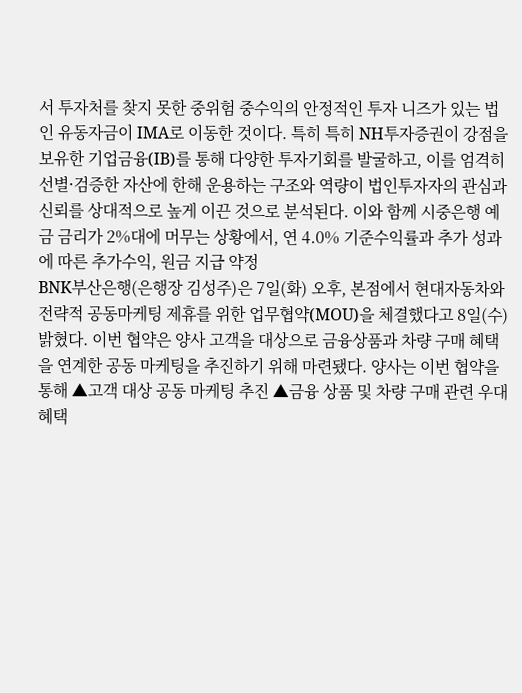서 투자처를 찾지 못한 중위험 중수익의 안정적인 투자 니즈가 있는 법인 유동자금이 IMA로 이동한 것이다. 특히 특히 NH투자증권이 강점을 보유한 기업금융(IB)를 통해 다양한 투자기회를 발굴하고, 이를 엄격히 선별⋅검증한 자산에 한해 운용하는 구조와 역량이 법인투자자의 관심과 신뢰를 상대적으로 높게 이끈 것으로 분석된다. 이와 함께 시중은행 예금 금리가 2%대에 머무는 상황에서, 연 4.0% 기준수익률과 추가 성과에 따른 추가수익, 원금 지급 약정
BNK부산은행(은행장 김성주)은 7일(화) 오후, 본점에서 현대자동차와 전략적 공동마케팅 제휴를 위한 업무협약(MOU)을 체결했다고 8일(수) 밝혔다. 이번 협약은 양사 고객을 대상으로 금융상품과 차량 구매 혜택을 연계한 공동 마케팅을 추진하기 위해 마련됐다. 양사는 이번 협약을 통해 ▲고객 대상 공동 마케팅 추진 ▲금융 상품 및 차량 구매 관련 우대 혜택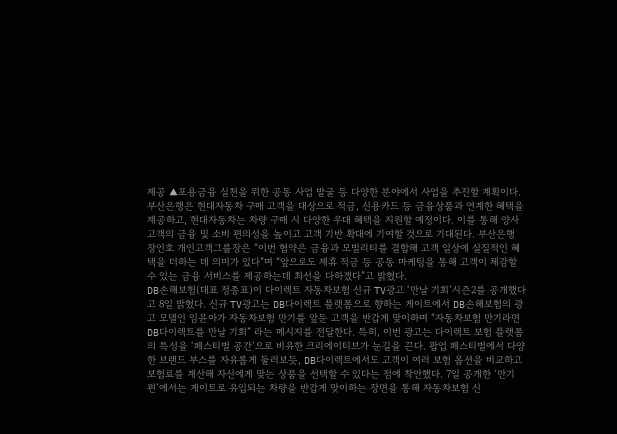제공 ▲포용금융 실천을 위한 공동 사업 발굴 등 다양한 분야에서 사업을 추진할 계획이다. 부산은행은 현대자동차 구매 고객을 대상으로 적금, 신용카드 등 금융상품과 연계한 혜택을 제공하고, 현대자동차는 차량 구매 시 다양한 우대 혜택을 지원할 예정이다. 이를 통해 양사 고객의 금융 및 소비 편의성을 높이고 고객 기반 확대에 기여할 것으로 기대된다. 부산은행 장인호 개인고객그룹장은 “이번 협약은 금융과 모빌리티를 결합해 고객 일상에 실질적인 혜택을 더하는 데 의미가 있다”며 “앞으로도 제휴 적금 등 공동 마케팅을 통해 고객이 체감할 수 있는 금융 서비스를 제공하는데 최선을 다하겠다”고 밝혔다.
DB손해보험(대표 정종표)이 다이렉트 자동차보험 신규 TV광고 ‘만날 기회’시즌2를 공개했다고 8일 밝혔다. 신규 TV광고는 DB다이렉트 플랫폼으로 향하는 게이트에서 DB손해보험의 광고 모델인 임윤아가 자동차보험 만기를 앞둔 고객을 반갑게 맞이하며 “자동차보험 만기라면 DB다이렉트를 만날 기회” 라는 메시지를 전달한다. 특히, 이번 광고는 다이렉트 보험 플랫폼의 특성을 ‘페스티벌 공간’으로 비유한 크리에이티브가 눈길을 끈다. 팝업 페스티벌에서 다양한 브랜드 부스를 자유롭게 둘러보듯, DB다이렉트에서도 고객이 여러 보험 옵션을 비교하고 보험료를 계산해 자신에게 맞는 상품을 선택할 수 있다는 점에 착안했다. 7일 공개한 ‘만기편’에서는 게이트로 유입되는 차량을 반갑게 맞이하는 장면을 통해 자동차보험 신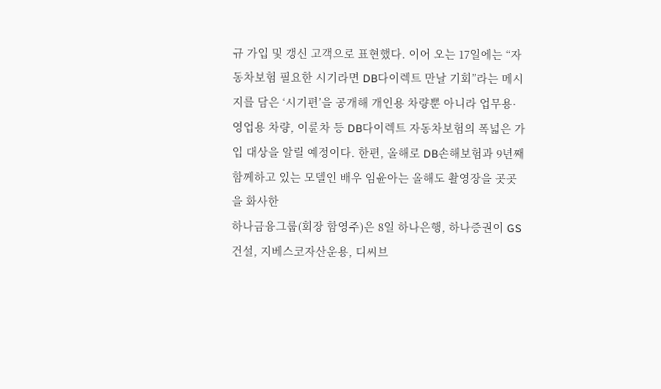규 가입 및 갱신 고객으로 표현했다. 이어 오는 17일에는 “자동차보험 필요한 시기라면 DB다이렉트 만날 기회”라는 메시지를 담은 ‘시기편’을 공개해 개인용 차량뿐 아니라 업무용·영업용 차량, 이륜차 등 DB다이렉트 자동차보험의 폭넓은 가입 대상을 알릴 예정이다. 한편, 올해로 DB손해보험과 9년째 함께하고 있는 모델인 배우 임윤아는 올해도 촬영장을 곳곳을 화사한
하나금융그룹(회장 함영주)은 8일 하나은행, 하나증권이 GS건설, 지베스코자산운용, 디씨브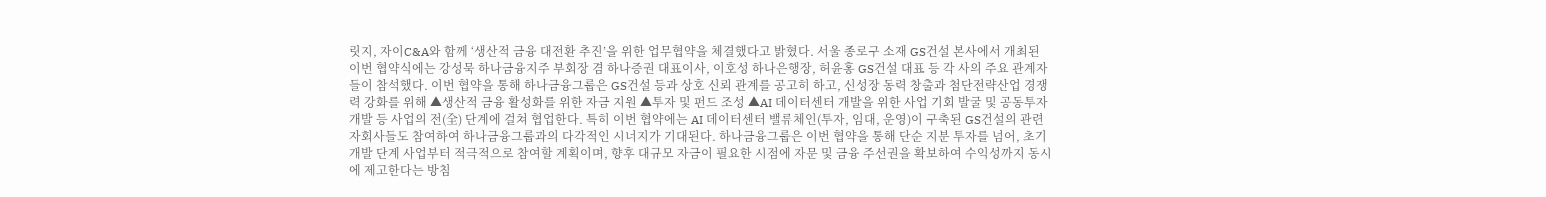릿지, 자이C&A와 함께 ‘생산적 금융 대전환 추진’을 위한 업무협약을 체결했다고 밝혔다. 서울 종로구 소재 GS건설 본사에서 개최된 이번 협약식에는 강성묵 하나금융지주 부회장 겸 하나증권 대표이사, 이호성 하나은행장, 허윤홍 GS건설 대표 등 각 사의 주요 관계자들이 참석했다. 이번 협약을 통해 하나금융그룹은 GS건설 등과 상호 신뢰 관계를 공고히 하고, 신성장 동력 창출과 첨단전략산업 경쟁력 강화를 위해 ▲생산적 금융 활성화를 위한 자금 지원 ▲투자 및 펀드 조성 ▲AI 데이터센터 개발을 위한 사업 기회 발굴 및 공동투자 개발 등 사업의 전(全) 단계에 걸쳐 협업한다. 특히 이번 협약에는 AI 데이터센터 밸류체인(투자, 임대, 운영)이 구축된 GS건설의 관련 자회사들도 참여하여 하나금융그룹과의 다각적인 시너지가 기대된다. 하나금융그룹은 이번 협약을 통해 단순 지분 투자를 넘어, 초기 개발 단계 사업부터 적극적으로 참여할 계획이며, 향후 대규모 자금이 필요한 시점에 자문 및 금융 주선권을 확보하여 수익성까지 동시에 제고한다는 방침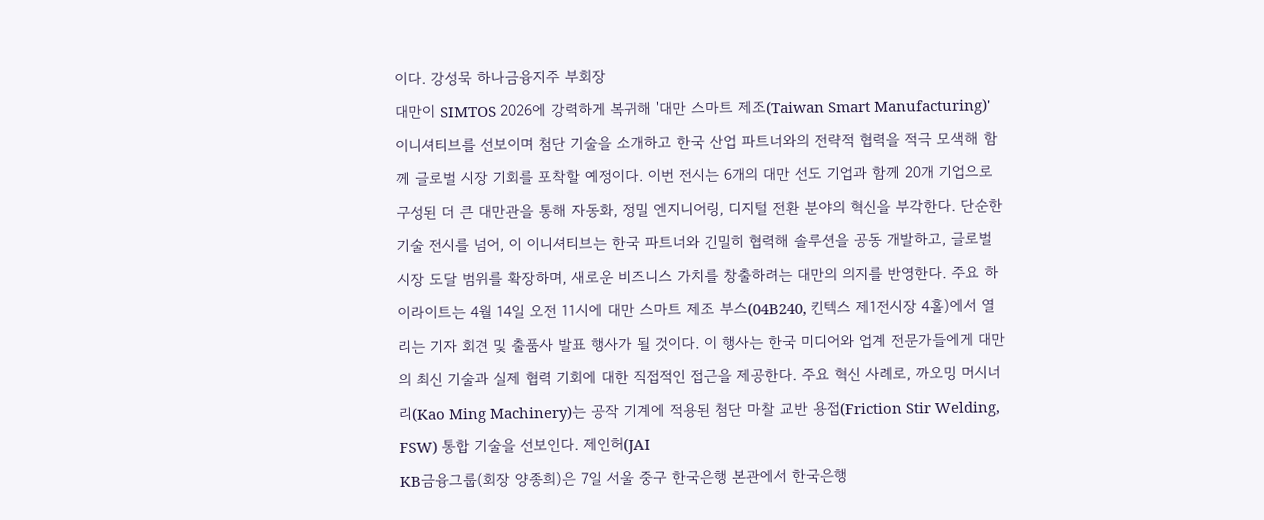이다. 강성묵 하나금융지주 부회장
대만이 SIMTOS 2026에 강력하게 복귀해 '대만 스마트 제조(Taiwan Smart Manufacturing)' 이니셔티브를 선보이며 첨단 기술을 소개하고 한국 산업 파트너와의 전략적 협력을 적극 모색해 함께 글로벌 시장 기회를 포착할 예정이다. 이번 전시는 6개의 대만 선도 기업과 함께 20개 기업으로 구성된 더 큰 대만관을 통해 자동화, 정밀 엔지니어링, 디지털 전환 분야의 혁신을 부각한다. 단순한 기술 전시를 넘어, 이 이니셔티브는 한국 파트너와 긴밀히 협력해 솔루션을 공동 개발하고, 글로벌 시장 도달 범위를 확장하며, 새로운 비즈니스 가치를 창출하려는 대만의 의지를 반영한다. 주요 하이라이트는 4월 14일 오전 11시에 대만 스마트 제조 부스(04B240, 킨텍스 제1전시장 4홀)에서 열리는 기자 회견 및 출품사 발표 행사가 될 것이다. 이 행사는 한국 미디어와 업계 전문가들에게 대만의 최신 기술과 실제 협력 기회에 대한 직접적인 접근을 제공한다. 주요 혁신 사례로, 까오밍 머시너리(Kao Ming Machinery)는 공작 기계에 적용된 첨단 마찰 교반 용접(Friction Stir Welding, FSW) 통합 기술을 선보인다. 제인허(JAI
KB금융그룹(회장 양종희)은 7일 서울 중구 한국은행 본관에서 한국은행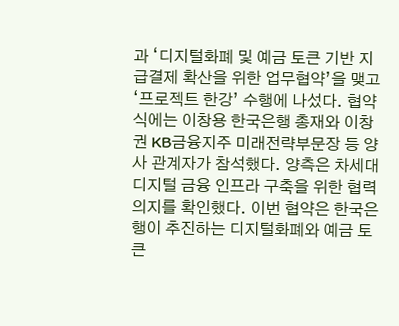과 ‘디지털화폐 및 예금 토큰 기반 지급결제 확산을 위한 업무협약’을 맺고 ‘프로젝트 한강’ 수행에 나섰다. 협약식에는 이창용 한국은행 총재와 이창권 KB금융지주 미래전략부문장 등 양사 관계자가 참석했다. 양측은 차세대 디지털 금융 인프라 구축을 위한 협력 의지를 확인했다. 이번 협약은 한국은행이 추진하는 디지털화폐와 예금 토큰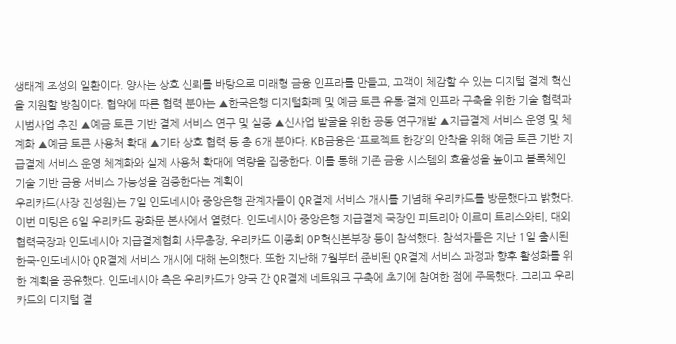생태계 조성의 일환이다. 양사는 상호 신뢰를 바탕으로 미래형 금융 인프라를 만들고, 고객이 체감할 수 있는 디지털 결제 혁신을 지원할 방침이다. 협약에 따른 협력 분야는 ▲한국은행 디지털화폐 및 예금 토큰 유통·결제 인프라 구축을 위한 기술 협력과 시범사업 추진 ▲예금 토큰 기반 결제 서비스 연구 및 실증 ▲신사업 발굴을 위한 공동 연구개발 ▲지급결제 서비스 운영 및 체계화 ▲예금 토큰 사용처 확대 ▲기타 상호 협력 등 총 6개 분야다. KB금융은 ‘프로젝트 한강’의 안착을 위해 예금 토큰 기반 지급결제 서비스 운영 체계화와 실제 사용처 확대에 역량을 집중한다. 이를 통해 기존 금융 시스템의 효율성을 높이고 블록체인 기술 기반 금융 서비스 가능성을 검증한다는 계획이
우리카드(사장 진성원)는 7일 인도네시아 중앙은행 관계자들이 QR결제 서비스 개시를 기념해 우리카드를 방문했다고 밝혔다. 이번 미팅은 6일 우리카드 광화문 본사에서 열렸다. 인도네시아 중앙은행 지급결제 국장인 피트리아 이르미 트리스와티, 대외협력국장과 인도네시아 지급결제협회 사무총장, 우리카드 이종희 OP혁신본부장 등이 참석했다. 참석자들은 지난 1일 출시된 한국-인도네시아 QR결제 서비스 개시에 대해 논의했다. 또한 지난해 7월부터 준비된 QR결제 서비스 과정과 향후 활성화를 위한 계획을 공유했다. 인도네시아 측은 우리카드가 양국 간 QR결제 네트워크 구축에 초기에 참여한 점에 주목했다. 그리고 우리카드의 디지털 결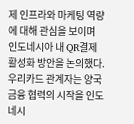제 인프라와 마케팅 역량에 대해 관심을 보이며 인도네시아 내 QR결제 활성화 방안을 논의했다. 우리카드 관계자는 양국 금융 협력의 시작을 인도네시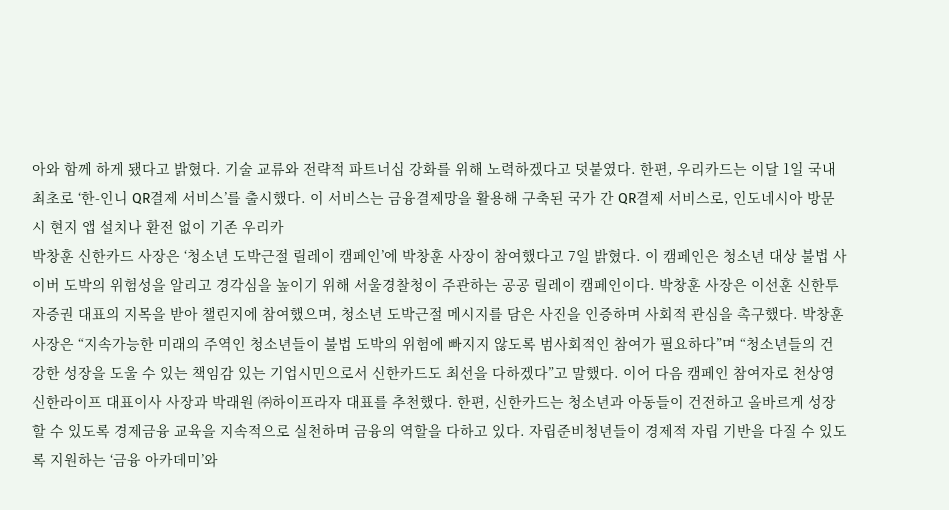아와 함께 하게 됐다고 밝혔다. 기술 교류와 전략적 파트너십 강화를 위해 노력하겠다고 덧붙였다. 한편, 우리카드는 이달 1일 국내 최초로 ‘한-인니 QR결제 서비스’를 출시했다. 이 서비스는 금융결제망을 활용해 구축된 국가 간 QR결제 서비스로, 인도네시아 방문 시 현지 앱 설치나 환전 없이 기존 우리카
박창훈 신한카드 사장은 ‘청소년 도박근절 릴레이 캠페인’에 박창훈 사장이 참여했다고 7일 밝혔다. 이 캠페인은 청소년 대상 불법 사이버 도박의 위험성을 알리고 경각심을 높이기 위해 서울경찰청이 주관하는 공공 릴레이 캠페인이다. 박창훈 사장은 이선훈 신한투자증권 대표의 지목을 받아 챌린지에 참여했으며, 청소년 도박근절 메시지를 담은 사진을 인증하며 사회적 관심을 촉구했다. 박창훈 사장은 “지속가능한 미래의 주역인 청소년들이 불법 도박의 위험에 빠지지 않도록 범사회적인 참여가 필요하다”며 “청소년들의 건강한 성장을 도울 수 있는 책임감 있는 기업시민으로서 신한카드도 최선을 다하겠다”고 말했다. 이어 다음 캠페인 참여자로 천상영 신한라이프 대표이사 사장과 박래원 ㈜하이프라자 대표를 추천했다. 한편, 신한카드는 청소년과 아동들이 건전하고 올바르게 성장할 수 있도록 경제금융 교육을 지속적으로 실천하며 금융의 역할을 다하고 있다. 자립준비청년들이 경제적 자립 기반을 다질 수 있도록 지원하는 ‘금융 아카데미’와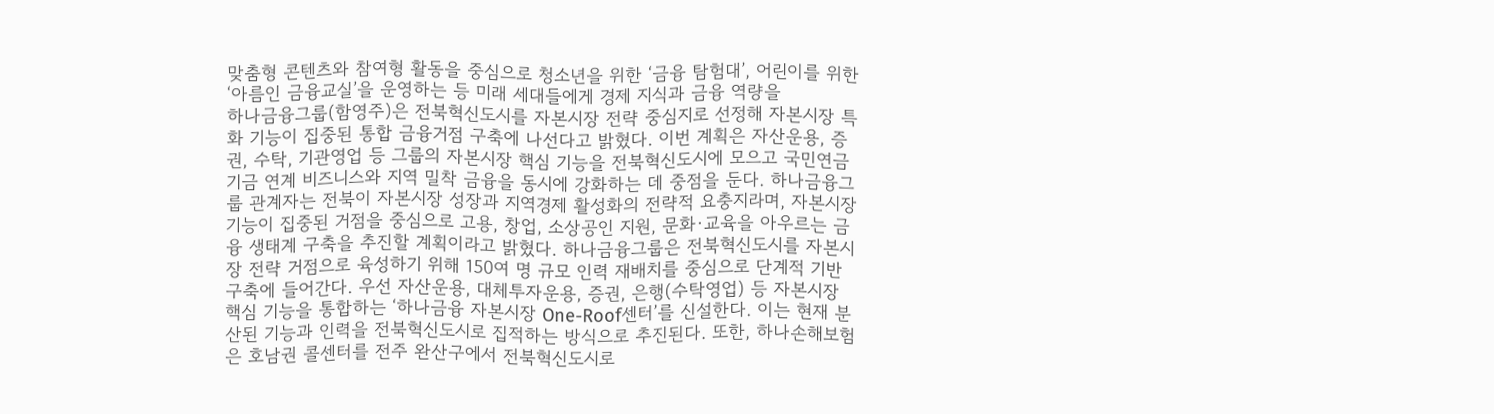맞춤형 콘텐츠와 참여형 활동을 중심으로 청소년을 위한 ‘금융 탐험대’, 어린이를 위한 ‘아름인 금융교실’을 운영하는 등 미래 세대들에게 경제 지식과 금융 역량을
하나금융그룹(함영주)은 전북혁신도시를 자본시장 전략 중심지로 선정해 자본시장 특화 기능이 집중된 통합 금융거점 구축에 나선다고 밝혔다. 이번 계획은 자산운용, 증권, 수탁, 기관영업 등 그룹의 자본시장 핵심 기능을 전북혁신도시에 모으고 국민연금기금 연계 비즈니스와 지역 밀착 금융을 동시에 강화하는 데 중점을 둔다. 하나금융그룹 관계자는 전북이 자본시장 성장과 지역경제 활성화의 전략적 요충지라며, 자본시장 기능이 집중된 거점을 중심으로 고용, 창업, 소상공인 지원, 문화·교육을 아우르는 금융 생태계 구축을 추진할 계획이라고 밝혔다. 하나금융그룹은 전북혁신도시를 자본시장 전략 거점으로 육성하기 위해 150여 명 규모 인력 재배치를 중심으로 단계적 기반 구축에 들어간다. 우선 자산운용, 대체투자운용, 증권, 은행(수탁영업) 등 자본시장 핵심 기능을 통합하는 ‘하나금융 자본시장 One-Roof센터’를 신설한다. 이는 현재 분산된 기능과 인력을 전북혁신도시로 집적하는 방식으로 추진된다. 또한, 하나손해보험은 호남권 콜센터를 전주 완산구에서 전북혁신도시로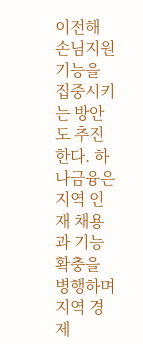이전해 손님지원 기능을 집중시키는 방안도 추진한다. 하나금융은 지역 인재 채용과 기능 확충을 병행하며 지역 경제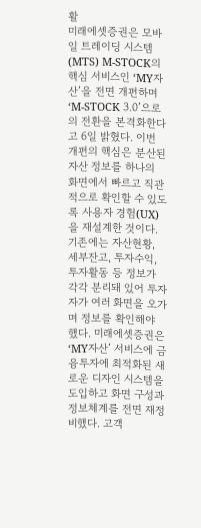활
미래에셋증권은 모바일 트레이딩 시스템(MTS) M-STOCK의 핵심 서비스인 ‘MY자산’을 전면 개편하며 ‘M-STOCK 3.0’으로의 전환을 본격화한다고 6일 밝혔다. 이번 개편의 핵심은 분산된 자산 정보를 하나의 화면에서 빠르고 직관적으로 확인할 수 있도록 사용자 경험(UX)을 재설계한 것이다. 기존에는 자산현황, 세부잔고, 투자수익, 투자활동 등 정보가 각각 분리돼 있어 투자자가 여러 화면을 오가며 정보를 확인해야 했다. 미래에셋증권은 ‘MY자산’ 서비스에 금융투자에 최적화된 새로운 디자인 시스템을 도입하고 화면 구성과 정보체계를 전면 재정비했다. 고객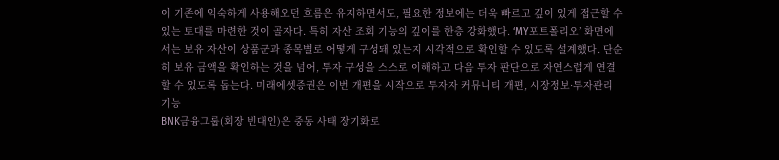이 기존에 익숙하게 사용해오던 흐름은 유지하면서도, 필요한 정보에는 더욱 빠르고 깊이 있게 접근할 수 있는 토대를 마련한 것이 골자다. 특히 자산 조회 기능의 깊이를 한층 강화했다. ‘MY포트폴리오’ 화면에서는 보유 자산이 상품군과 종목별로 어떻게 구성돼 있는지 시각적으로 확인할 수 있도록 설계했다. 단순히 보유 금액을 확인하는 것을 넘어, 투자 구성을 스스로 이해하고 다음 투자 판단으로 자연스럽게 연결할 수 있도록 돕는다. 미래에셋증권은 이번 개편을 시작으로 투자자 커뮤니티 개편, 시장정보·투자관리 기능
BNK금융그룹(회장 빈대인)은 중동 사태 장기화로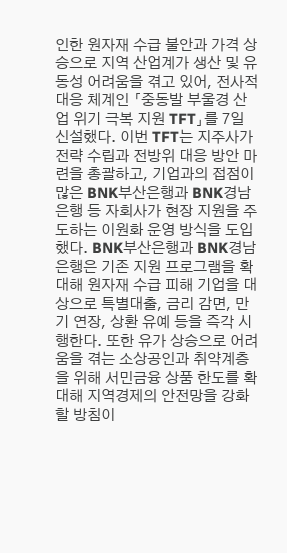인한 원자재 수급 불안과 가격 상승으로 지역 산업계가 생산 및 유동성 어려움을 겪고 있어, 전사적 대응 체계인 「중동발 부울경 산업 위기 극복 지원 TFT」를 7일 신설했다. 이번 TFT는 지주사가 전략 수립과 전방위 대응 방안 마련을 총괄하고, 기업과의 접점이 많은 BNK부산은행과 BNK경남은행 등 자회사가 현장 지원을 주도하는 이원화 운영 방식을 도입했다. BNK부산은행과 BNK경남은행은 기존 지원 프로그램을 확대해 원자재 수급 피해 기업을 대상으로 특별대출, 금리 감면, 만기 연장, 상환 유예 등을 즉각 시행한다. 또한 유가 상승으로 어려움을 겪는 소상공인과 취약계층을 위해 서민금융 상품 한도를 확대해 지역경제의 안전망을 강화할 방침이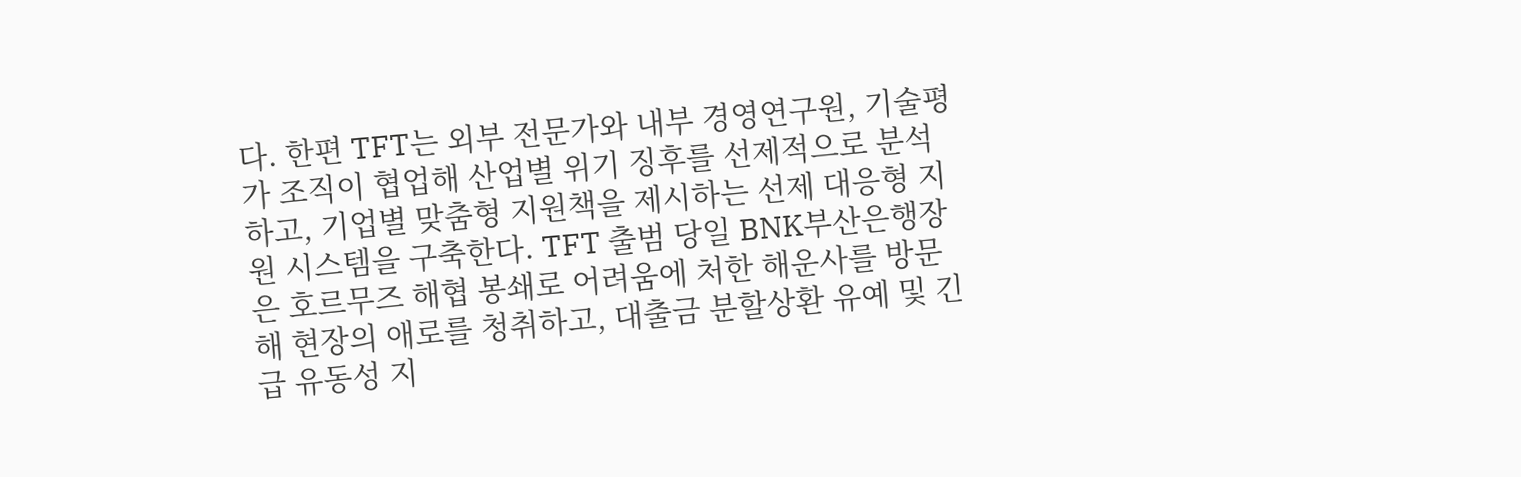다. 한편 TFT는 외부 전문가와 내부 경영연구원, 기술평가 조직이 협업해 산업별 위기 징후를 선제적으로 분석하고, 기업별 맞춤형 지원책을 제시하는 선제 대응형 지원 시스템을 구축한다. TFT 출범 당일 BNK부산은행장은 호르무즈 해협 봉쇄로 어려움에 처한 해운사를 방문해 현장의 애로를 청취하고, 대출금 분할상환 유예 및 긴급 유동성 지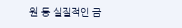원 등 실질적인 금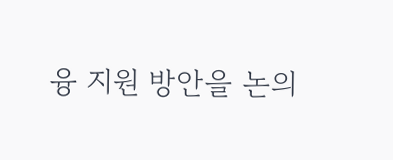융 지원 방안을 논의